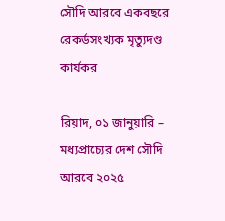সৌদি আরবে একবছরে রেকর্ডসংখ্যক মৃত্যুদণ্ড কার্যকর

রিয়াদ, ০১ জানুয়ারি – মধ্যপ্রাচ্যের দেশ সৌদি আরবে ২০২৫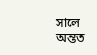সালে অন্তত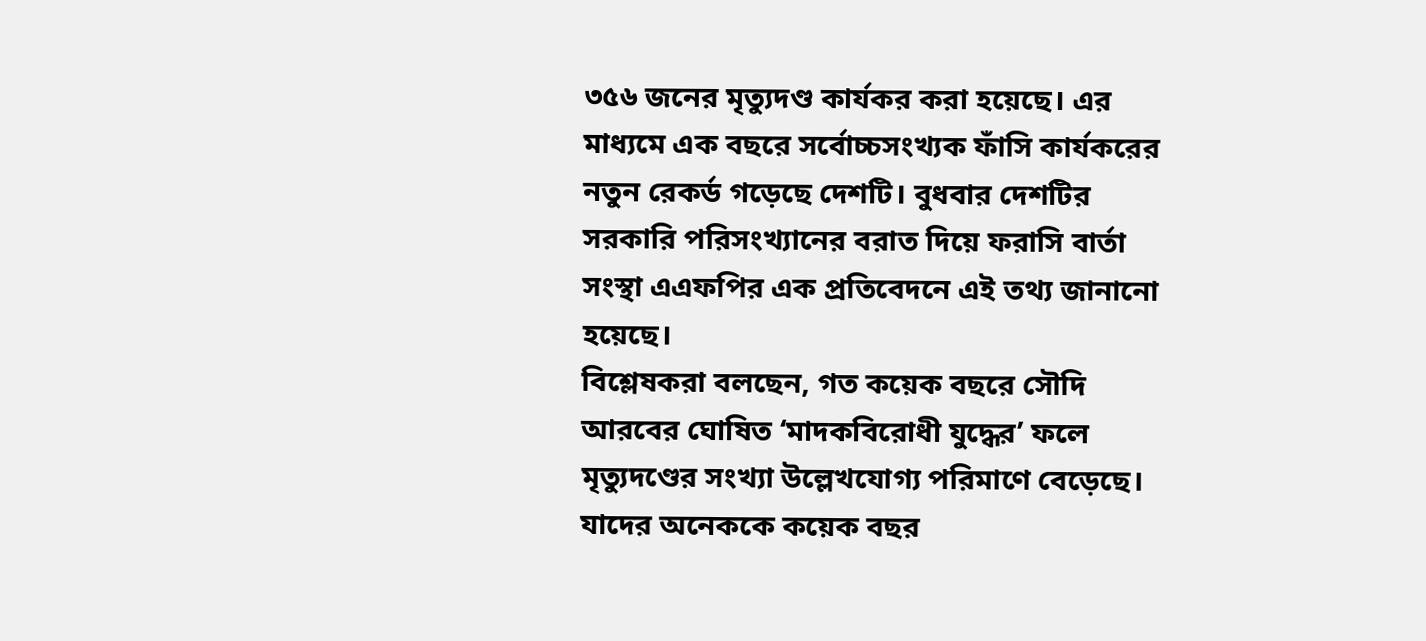৩৫৬ জনের মৃত্যুদণ্ড কার্যকর করা হয়েছে। এর মাধ্যমে এক বছরে সর্বোচ্চসংখ্যক ফাঁসি কার্যকরের নতুন রেকর্ড গড়েছে দেশটি। বুধবার দেশটির সরকারি পরিসংখ্যানের বরাত দিয়ে ফরাসি বার্তা সংস্থা এএফপির এক প্রতিবেদনে এই তথ্য জানানো হয়েছে।
বিশ্লেষকরা বলছেন, গত কয়েক বছরে সৌদি আরবের ঘোষিত ‘মাদকবিরোধী যুদ্ধের’ ফলে মৃত্যুদণ্ডের সংখ্যা উল্লেখযোগ্য পরিমাণে বেড়েছে। যাদের অনেককে কয়েক বছর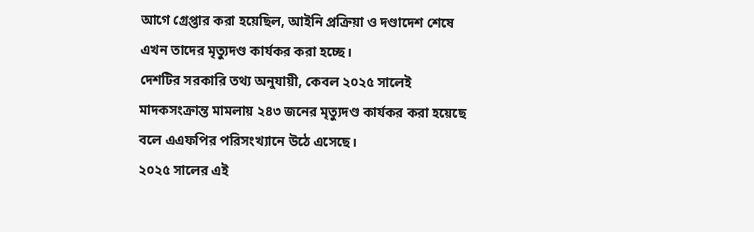আগে গ্রেপ্তার করা হয়েছিল, আইনি প্রক্রিয়া ও দণ্ডাদেশ শেষে এখন তাদের মৃত্যুদণ্ড কার্যকর করা হচ্ছে।
দেশটির সরকারি তথ্য অনুযায়ী, কেবল ২০২৫ সালেই মাদকসংক্রান্ত মামলায় ২৪৩ জনের মৃত্যুদণ্ড কার্যকর করা হয়েছে বলে এএফপির পরিসংখ্যানে উঠে এসেছে।
২০২৫ সালের এই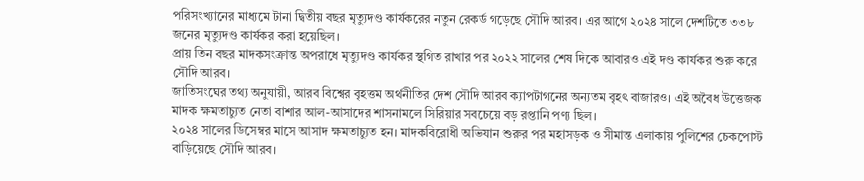পরিসংখ্যানের মাধ্যমে টানা দ্বিতীয় বছর মৃত্যুদণ্ড কার্যকরের নতুন রেকর্ড গড়েছে সৌদি আরব। এর আগে ২০২৪ সালে দেশটিতে ৩৩৮ জনের মৃত্যুদণ্ড কার্যকর করা হয়েছিল।
প্রায় তিন বছর মাদকসংক্রান্ত অপরাধে মৃত্যুদণ্ড কার্যকর স্থগিত রাখার পর ২০২২ সালের শেষ দিকে আবারও এই দণ্ড কার্যকর শুরু করে সৌদি আরব।
জাতিসংঘের তথ্য অনুযায়ী, আরব বিশ্বের বৃহত্তম অর্থনীতির দেশ সৌদি আরব ক্যাপটাগনের অন্যতম বৃহৎ বাজারও। এই অবৈধ উত্তেজক মাদক ক্ষমতাচ্যুত নেতা বাশার আল-আসাদের শাসনামলে সিরিয়ার সবচেয়ে বড় রপ্তানি পণ্য ছিল।
২০২৪ সালের ডিসেম্বর মাসে আসাদ ক্ষমতাচ্যুত হন। মাদকবিরোধী অভিযান শুরুর পর মহাসড়ক ও সীমান্ত এলাকায় পুলিশের চেকপোস্ট বাড়িয়েছে সৌদি আরব।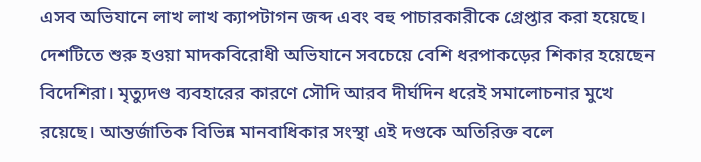এসব অভিযানে লাখ লাখ ক্যাপটাগন জব্দ এবং বহু পাচারকারীকে গ্রেপ্তার করা হয়েছে।
দেশটিতে শুরু হওয়া মাদকবিরোধী অভিযানে সবচেয়ে বেশি ধরপাকড়ের শিকার হয়েছেন বিদেশিরা। মৃত্যুদণ্ড ব্যবহারের কারণে সৌদি আরব দীর্ঘদিন ধরেই সমালোচনার মুখে রয়েছে। আন্তর্জাতিক বিভিন্ন মানবাধিকার সংস্থা এই দণ্ডকে অতিরিক্ত বলে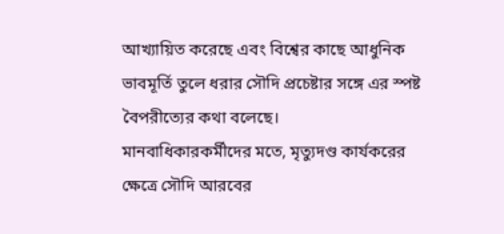আখ্যায়িত করেছে এবং বিশ্বের কাছে আধুনিক ভাবমূর্তি তুলে ধরার সৌদি প্রচেষ্টার সঙ্গে এর স্পষ্ট বৈপরীত্যের কথা বলেছে।
মানবাধিকারকর্মীদের মতে, মৃত্যুদণ্ড কার্যকরের ক্ষেত্রে সৌদি আরবের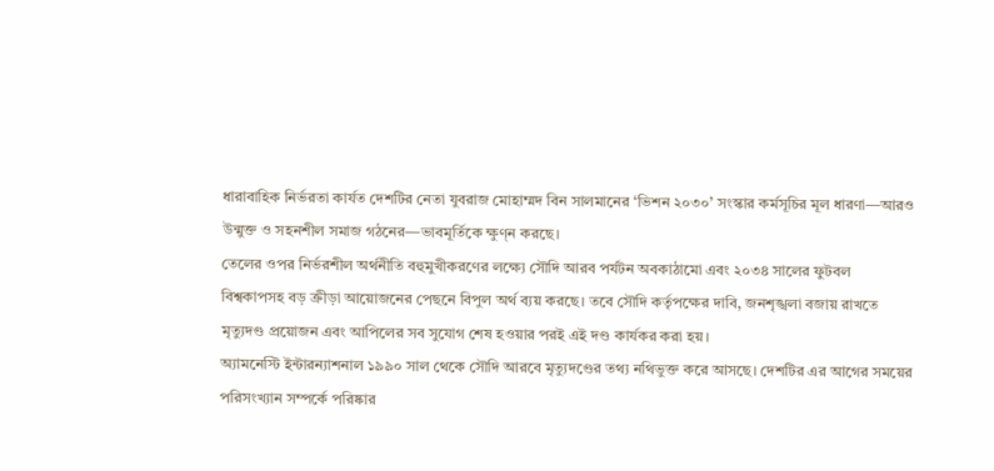ধারাবাহিক নির্ভরতা কার্যত দেশটির নেতা যুবরাজ মোহাম্মদ বিন সালমানের ‘ভিশন ২০৩০’ সংস্কার কর্মসূচির মূল ধারণা—আরও উন্মুক্ত ও সহনশীল সমাজ গঠনের—ভাবমূর্তিকে ক্ষুণ্ন করছে।
তেলের ওপর নির্ভরশীল অর্থনীতি বহুমুখীকরণের লক্ষ্যে সৌদি আরব পর্যটন অবকাঠামো এবং ২০৩৪ সালের ফুটবল বিশ্বকাপসহ বড় ক্রীড়া আয়োজনের পেছনে বিপুল অর্থ ব্যয় করছে। তবে সৌদি কর্তৃপক্ষের দাবি, জনশৃঙ্খলা বজায় রাখতে মৃত্যুদণ্ড প্রয়োজন এবং আপিলের সব সুযোগ শেষ হওয়ার পরই এই দণ্ড কার্যকর করা হয়।
অ্যামনেস্টি ইন্টারন্যাশনাল ১৯৯০ সাল থেকে সৌদি আরবে মৃত্যুদণ্ডের তথ্য নথিভুক্ত করে আসছে। দেশটির এর আগের সময়ের পরিসংখ্যান সম্পর্কে পরিষ্কার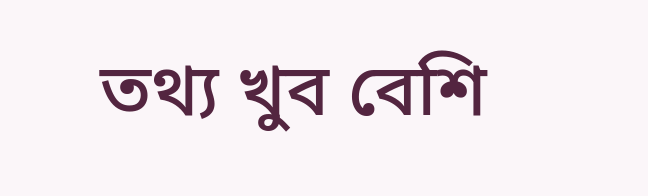তথ্য খুব বেশি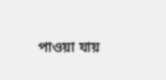পাওয়া যায়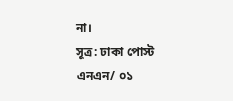না।
সূত্র: ঢাকা পোস্ট
এনএন/ ০১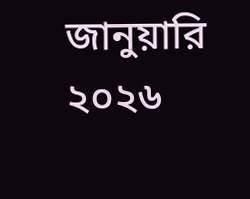জানুয়ারি ২০২৬